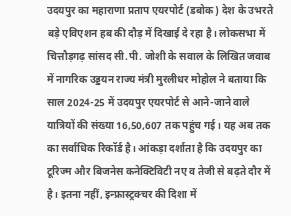उदयपुर का महाराणा प्रताप एयरपोर्ट (डबोक) देश के उभरते बड़े एविएशन हब की दौड़ में दिखाई दे रहा है। लोकसभा में चित्तौड़गढ़ सांसद सी.पी. जोशी के सवाल के लिखित जवाब में नागरिक उड्डयन राज्य मंत्री मुरलीधर मोहोल ने बताया कि साल 2024-25 में उदयपुर एयरपोर्ट से आने-जाने वाले यात्रियों की संख्या 16,50,607 तक पहुंच गई। यह अब तक का सर्वाधिक रिकॉर्ड है। आंकड़ा दर्शाता है कि उदयपुर का टूरिज्म और बिजनेस कनेक्टिविटी नए व तेजी से बढ़ते दौर में है। इतना नहीं, इन्फ्रास्ट्रक्चर की दिशा में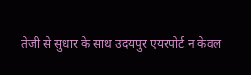तेजी से सुधार के साथ उदयपुर एयरपोर्ट न केवल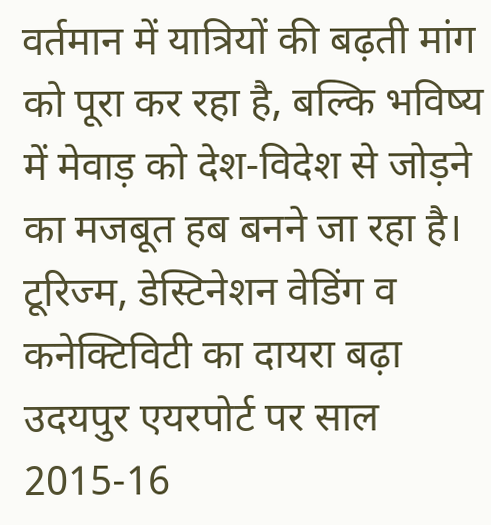वर्तमान में यात्रियों की बढ़ती मांग को पूरा कर रहा है, बल्कि भविष्य में मेवाड़ को देश-विदेश से जोड़ने का मजबूत हब बनने जा रहा है। टूरिज्म, डेस्टिनेशन वेडिंग व कनेक्टिविटी का दायरा बढ़ा उदयपुर एयरपोर्ट पर साल 2015-16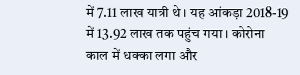में 7.11 लाख यात्री थे। यह आंकड़ा 2018-19 में 13.92 लाख तक पहुंच गया। कोरोना काल में धक्का लगा और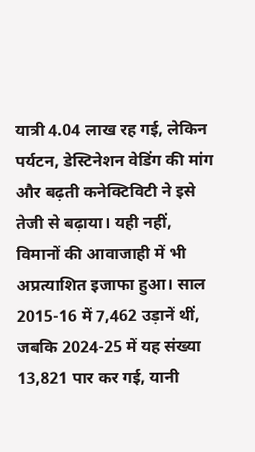यात्री 4.04 लाख रह गई, लेकिन पर्यटन, डेस्टिनेशन वेडिंग की मांग और बढ़ती कनेक्टिविटी ने इसे तेजी से बढ़ाया। यही नहीं, विमानों की आवाजाही में भी अप्रत्याशित इजाफा हुआ। साल 2015-16 में 7,462 उड़ानें थीं, जबकि 2024-25 में यह संख्या 13,821 पार कर गई, यानी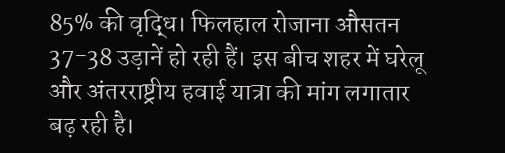85% की वृद्धि। फिलहाल रोजाना औसतन 37-38 उड़ानें हो रही हैं। इस बीच शहर में घरेलू और अंतरराष्ट्रीय हवाई यात्रा की मांग लगातार बढ़ रही है।